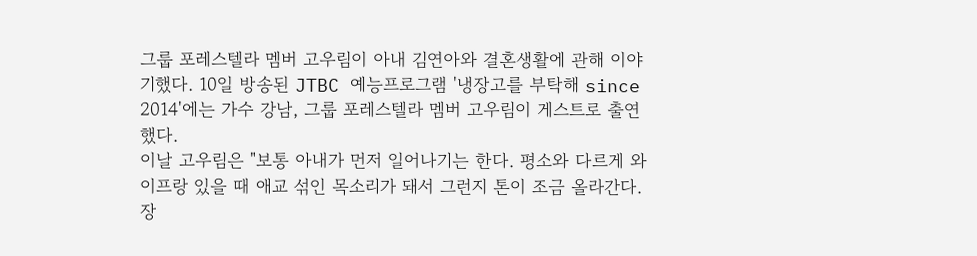그룹 포레스텔라 멤버 고우림이 아내 김연아와 결혼생활에 관해 이야기했다. 10일 방송된 JTBC 예능프로그램 '냉장고를 부탁해 since 2014'에는 가수 강남, 그룹 포레스텔라 멤버 고우림이 게스트로 출연했다.
이날 고우림은 "보통 아내가 먼저 일어나기는 한다. 평소와 다르게 와이프랑 있을 때 애교 섞인 목소리가 돼서 그런지 톤이 조금 올라간다. 장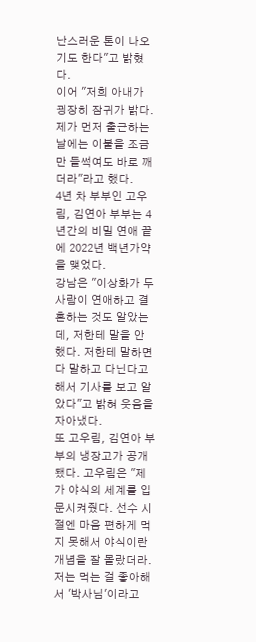난스러운 톤이 나오기도 한다"고 밝혔다.
이어 "저희 아내가 굉장히 잠귀가 밝다. 제가 먼저 출근하는 날에는 이불을 조금만 들썩여도 바로 깨더라"라고 했다.
4년 차 부부인 고우림, 김연아 부부는 4년간의 비밀 연애 끝에 2022년 백년가약을 맺었다.
강남은 "이상화가 두 사람이 연애하고 결혼하는 것도 알았는데, 저한테 말을 안 했다. 저한테 말하면 다 말하고 다닌다고 해서 기사를 보고 알았다"고 밝혀 웃음을 자아냈다.
또 고우림, 김연아 부부의 냉장고가 공개됐다. 고우림은 "제가 야식의 세계를 입문시켜줬다. 선수 시절엔 마음 편하게 먹지 못해서 야식이란 개념을 잘 몰랐더라. 저는 먹는 걸 좋아해서 '박사님'이라고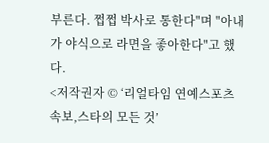부른다. 쩝쩝 박사로 통한다"며 "아내가 야식으로 라면을 좋아한다"고 했다.
<저작권자 © ‘리얼타임 연예스포츠 속보,스타의 모든 것’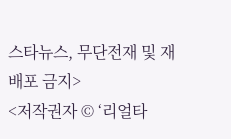스타뉴스, 무단전재 및 재배포 금지>
<저작권자 © ‘리얼타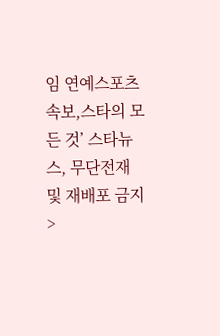임 연예스포츠 속보,스타의 모든 것’ 스타뉴스, 무단전재 및 재배포 금지>